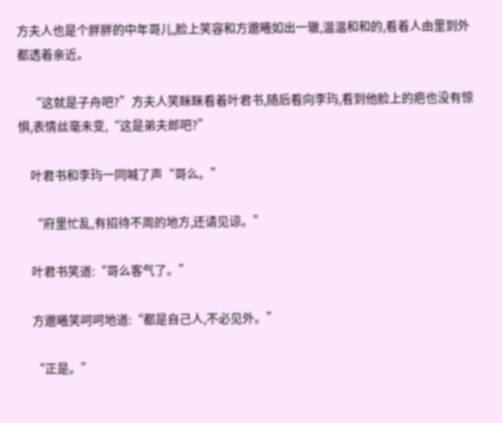方夫人也是个胖胖的中年哥儿,脸上笑容和方邈曦如出一辙,温温和和的,看着人由里到外都透着亲近。

    “这就是子舟吧?”方夫人笑眯眯看着叶君书,随后看向李玙,看到他脸上的疤也没有惊惧,表情丝毫未变,“这是弟夫郎吧?”

    叶君书和李玙一同喊了声“哥么。”

    “府里忙乱,有招待不周的地方,还请见谅。”

    叶君书笑道:“哥么客气了。”

    方邈曦笑呵呵地道:“都是自己人,不必见外。”

    “正是。”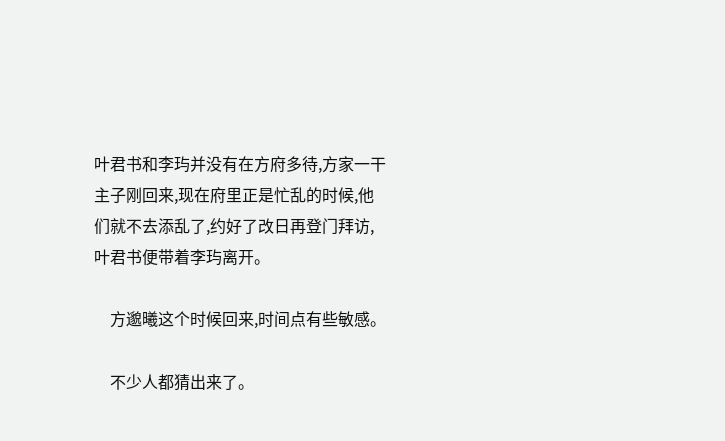叶君书和李玙并没有在方府多待,方家一干主子刚回来,现在府里正是忙乱的时候,他们就不去添乱了,约好了改日再登门拜访,叶君书便带着李玙离开。

    方邈曦这个时候回来,时间点有些敏感。

    不少人都猜出来了。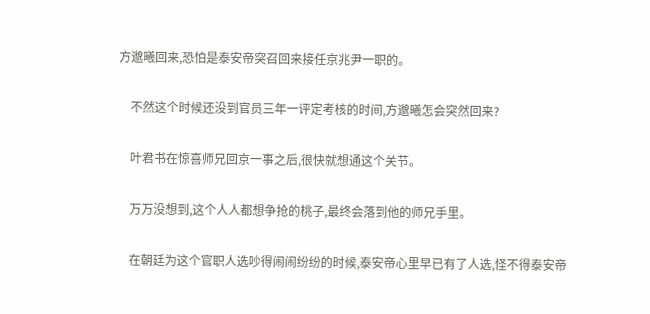方邈曦回来,恐怕是泰安帝突召回来接任京兆尹一职的。

    不然这个时候还没到官员三年一评定考核的时间,方邈曦怎会突然回来?

    叶君书在惊喜师兄回京一事之后,很快就想通这个关节。

    万万没想到,这个人人都想争抢的桃子,最终会落到他的师兄手里。

    在朝廷为这个官职人选吵得闹闹纷纷的时候,泰安帝心里早已有了人选,怪不得泰安帝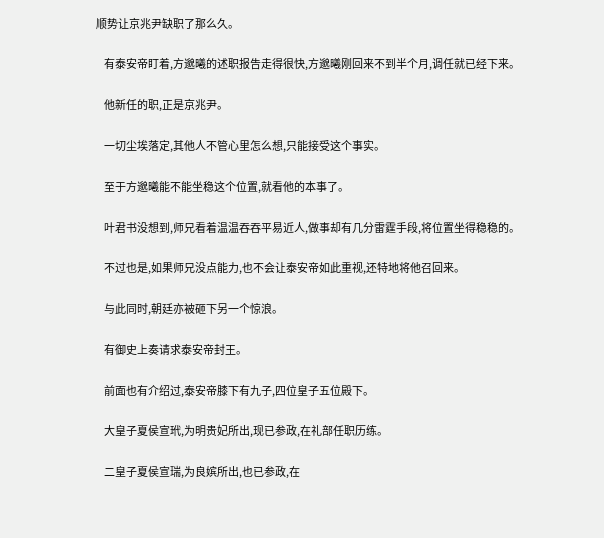顺势让京兆尹缺职了那么久。

    有泰安帝盯着,方邈曦的述职报告走得很快,方邈曦刚回来不到半个月,调任就已经下来。

    他新任的职,正是京兆尹。

    一切尘埃落定,其他人不管心里怎么想,只能接受这个事实。

    至于方邈曦能不能坐稳这个位置,就看他的本事了。

    叶君书没想到,师兄看着温温吞吞平易近人,做事却有几分雷霆手段,将位置坐得稳稳的。

    不过也是,如果师兄没点能力,也不会让泰安帝如此重视,还特地将他召回来。

    与此同时,朝廷亦被砸下另一个惊浪。

    有御史上奏请求泰安帝封王。

    前面也有介绍过,泰安帝膝下有九子,四位皇子五位殿下。

    大皇子夏侯宣玳,为明贵妃所出,现已参政,在礼部任职历练。

    二皇子夏侯宣瑞,为良嫔所出,也已参政,在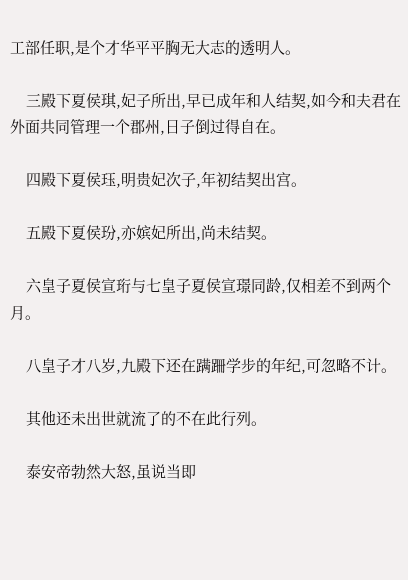工部任职,是个才华平平胸无大志的透明人。

    三殿下夏侯琪,妃子所出,早已成年和人结契,如今和夫君在外面共同管理一个郡州,日子倒过得自在。

    四殿下夏侯珏,明贵妃次子,年初结契出宫。

    五殿下夏侯玢,亦嫔妃所出,尚未结契。

    六皇子夏侯宣珩与七皇子夏侯宣璟同龄,仅相差不到两个月。

    八皇子才八岁,九殿下还在蹒跚学步的年纪,可忽略不计。

    其他还未出世就流了的不在此行列。

    泰安帝勃然大怒,虽说当即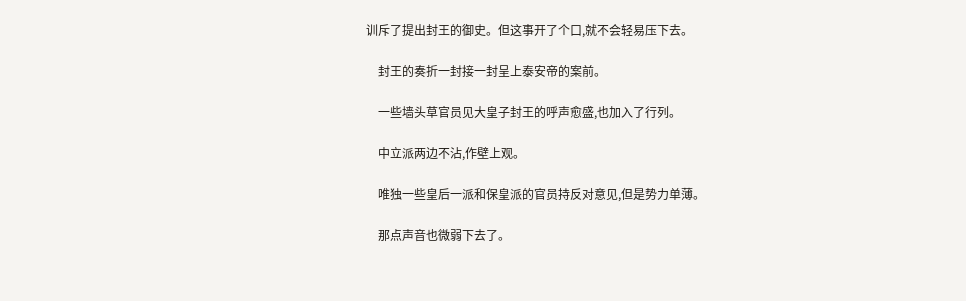训斥了提出封王的御史。但这事开了个口,就不会轻易压下去。

    封王的奏折一封接一封呈上泰安帝的案前。

    一些墙头草官员见大皇子封王的呼声愈盛,也加入了行列。

    中立派两边不沾,作壁上观。

    唯独一些皇后一派和保皇派的官员持反对意见,但是势力单薄。

    那点声音也微弱下去了。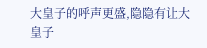大皇子的呼声更盛,隐隐有让大皇子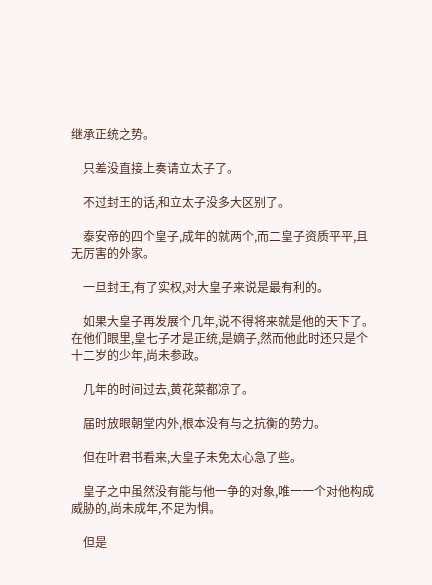继承正统之势。

    只差没直接上奏请立太子了。

    不过封王的话,和立太子没多大区别了。

    泰安帝的四个皇子,成年的就两个,而二皇子资质平平,且无厉害的外家。

    一旦封王,有了实权,对大皇子来说是最有利的。

    如果大皇子再发展个几年,说不得将来就是他的天下了。在他们眼里,皇七子才是正统,是嫡子,然而他此时还只是个十二岁的少年,尚未参政。

    几年的时间过去,黄花菜都凉了。

    届时放眼朝堂内外,根本没有与之抗衡的势力。

    但在叶君书看来,大皇子未免太心急了些。

    皇子之中虽然没有能与他一争的对象,唯一一个对他构成威胁的,尚未成年,不足为惧。

    但是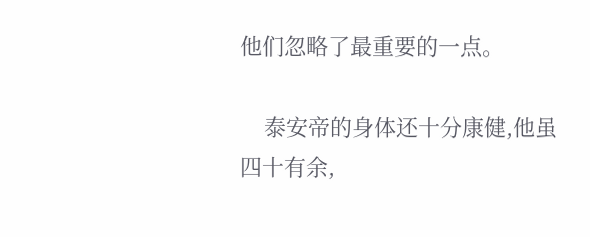他们忽略了最重要的一点。

    泰安帝的身体还十分康健,他虽四十有余,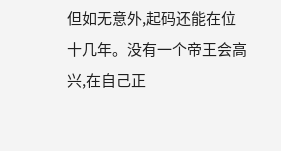但如无意外,起码还能在位十几年。没有一个帝王会高兴,在自己正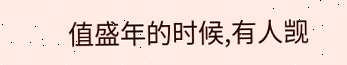值盛年的时候,有人觊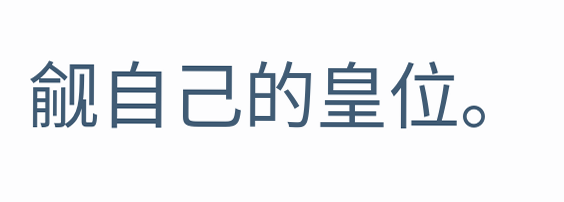觎自己的皇位。